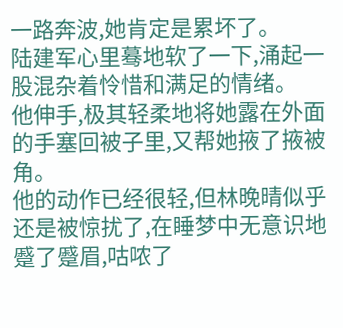一路奔波,她肯定是累坏了。
陆建军心里蓦地软了一下,涌起一股混杂着怜惜和满足的情绪。
他伸手,极其轻柔地将她露在外面的手塞回被子里,又帮她掖了掖被角。
他的动作已经很轻,但林晚晴似乎还是被惊扰了,在睡梦中无意识地蹙了蹙眉,咕哝了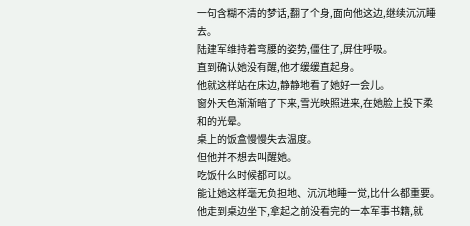一句含糊不清的梦话,翻了个身,面向他这边,继续沉沉睡去。
陆建军维持着弯腰的姿势,僵住了,屏住呼吸。
直到确认她没有醒,他才缓缓直起身。
他就这样站在床边,静静地看了她好一会儿。
窗外天色渐渐暗了下来,雪光映照进来,在她脸上投下柔和的光晕。
桌上的饭盒慢慢失去温度。
但他并不想去叫醒她。
吃饭什么时候都可以。
能让她这样毫无负担地、沉沉地睡一觉,比什么都重要。
他走到桌边坐下,拿起之前没看完的一本军事书籍,就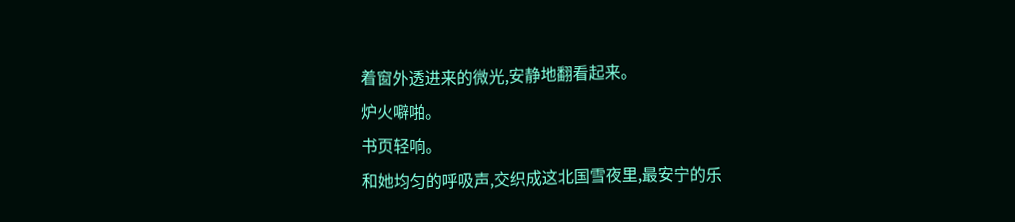着窗外透进来的微光,安静地翻看起来。
炉火噼啪。
书页轻响。
和她均匀的呼吸声,交织成这北国雪夜里,最安宁的乐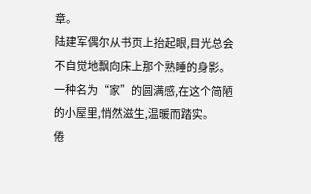章。
陆建军偶尔从书页上抬起眼,目光总会不自觉地飘向床上那个熟睡的身影。
一种名为“家”的圆满感,在这个简陋的小屋里,悄然滋生,温暖而踏实。
倦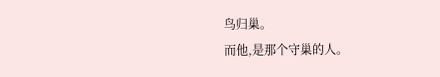鸟归巢。
而他,是那个守巢的人。